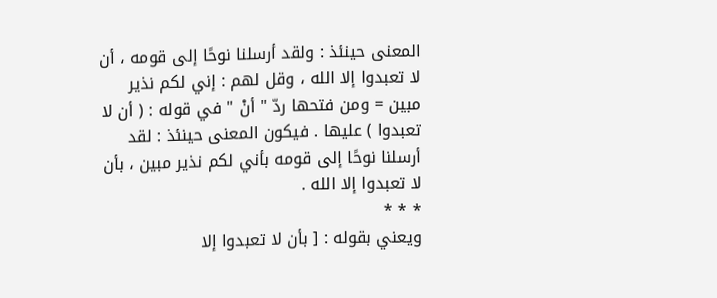المعنى حينئذ : ولقد أرسلنا نوحًا إلى قومه ، أن لا تعبدوا إلا الله ، وقل لهم : إني لكم نذير مبين = ومن فتحها ردّ " أنْ " في قوله : ( أن لا تعبدوا ) عليها . فيكون المعنى حينئذ : لقد أرسلنا نوحًا إلى قومه بأني لكم نذير مبين ، بأن لا تعبدوا إلا الله .
* * *
ويعني بقوله : [ بأن لا تعبدوا إلا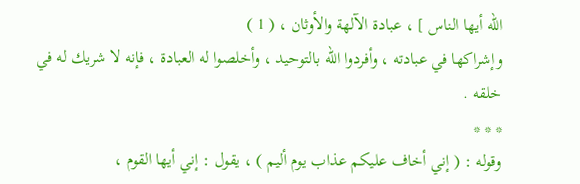الله أيها الناس ] ، عبادة الآلهة والأوثان ، ( 1 )
وإشراكها في عبادته ، وأفردوا الله بالتوحيد ، وأخلصوا له العبادة ، فإنه لا شريك له في خلقه .
* * *
وقوله : ( إني أخاف عليكم عذاب يوم أليم ) ، يقول : إني أيها القوم ،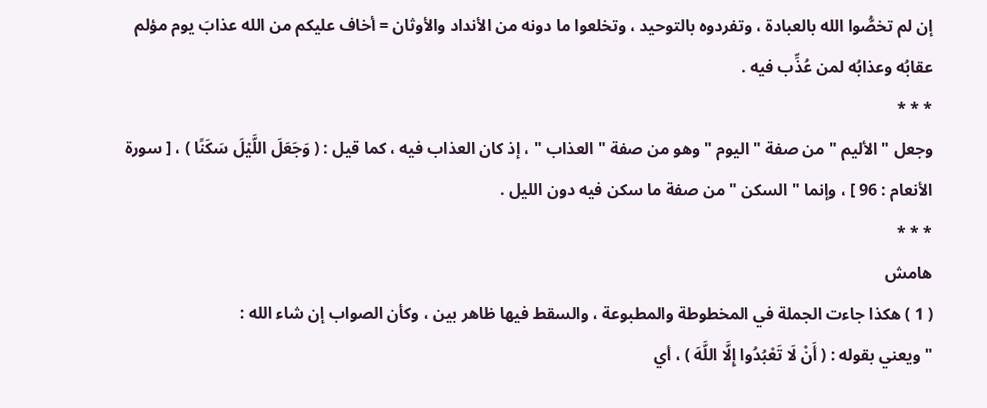إن لم تخصُّوا الله بالعبادة ، وتفردوه بالتوحيد ، وتخلعوا ما دونه من الأنداد والأوثان = أخاف عليكم من الله عذابَ يوم مؤلم عقابُه وعذابُه لمن عُذِّب فيه .
* * *
وجعل " الأليم " من صفة " اليوم " وهو من صفة " العذاب " ، إذ كان العذاب فيه ، كما قيل : ( وَجَعَلَ اللَّيْلَ سَكَنًا ) ، [ سورة الأنعام : 96 ] ، وإنما " السكن " من صفة ما سكن فيه دون الليل .
* * *
هامش
( 1 ) هكذا جاءت الجملة في المخطوطة والمطبوعة ، والسقط فيها ظاهر بين ، وكأن الصواب إن شاء الله :
" ويعني بقوله : ( أَنْ لَا تَعْبُدُوا إِلَّا اللَّهَ ) ، أي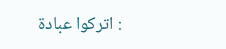: اتركوا عبادة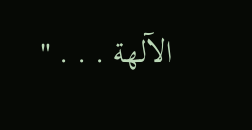الآلهة . . . "